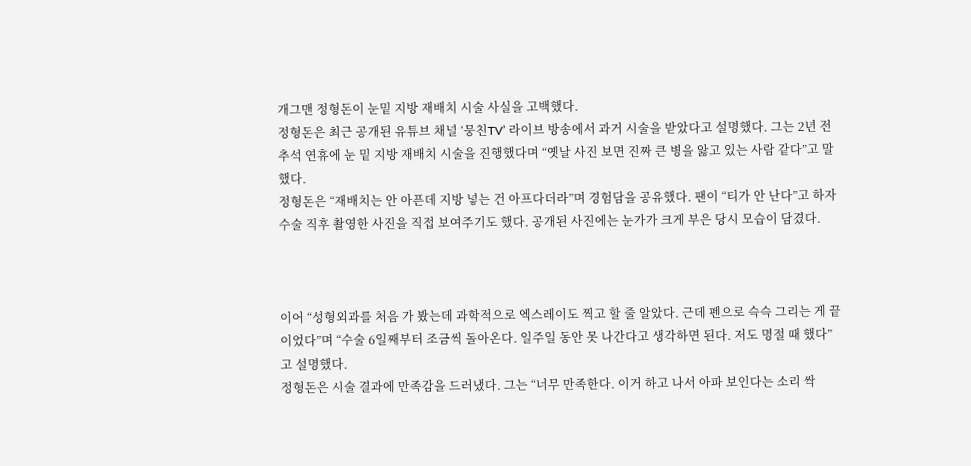개그맨 정형돈이 눈밑 지방 재배치 시술 사실을 고백했다.
정형돈은 최근 공개된 유튜브 채널 ‘뭉친TV’ 라이브 방송에서 과거 시술을 받았다고 설명했다. 그는 2년 전 추석 연휴에 눈 밑 지방 재배치 시술을 진행했다며 “옛날 사진 보면 진짜 큰 병을 앓고 있는 사람 같다”고 말했다.
정형돈은 “재배치는 안 아픈데 지방 넣는 건 아프다더라”며 경험담을 공유했다. 팬이 “티가 안 난다”고 하자 수술 직후 촬영한 사진을 직접 보여주기도 했다. 공개된 사진에는 눈가가 크게 부은 당시 모습이 담겼다.



이어 “성형외과를 처음 가 봤는데 과학적으로 엑스레이도 찍고 할 줄 알았다. 근데 펜으로 슥슥 그리는 게 끝이었다”며 “수술 6일째부터 조금씩 돌아온다. 일주일 동안 못 나간다고 생각하면 된다. 저도 명절 때 했다”고 설명했다.
정형돈은 시술 결과에 만족감을 드러냈다. 그는 “너무 만족한다. 이거 하고 나서 아파 보인다는 소리 싹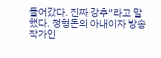들어갔다. 진짜 강추”라고 말했다. 정형돈의 아내이자 방송 작가인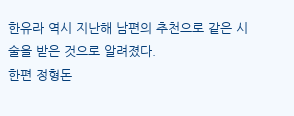한유라 역시 지난해 남편의 추천으로 같은 시술을 받은 것으로 알려졌다.
한편 정형돈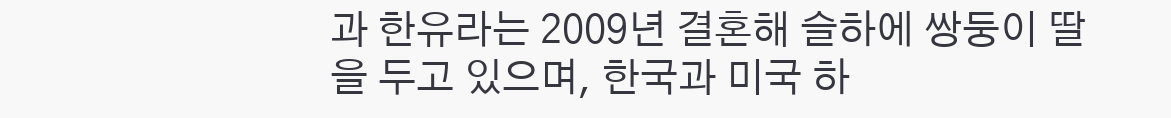과 한유라는 2009년 결혼해 슬하에 쌍둥이 딸을 두고 있으며, 한국과 미국 하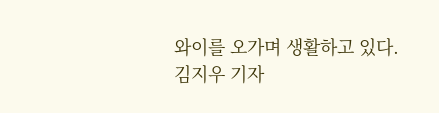와이를 오가며 생활하고 있다.
김지우 기자